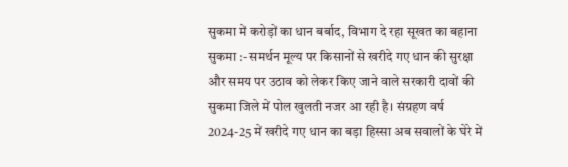सुकमा में करोड़ों का धान बर्बाद, विभाग दे रहा सूखत का बहाना
सुकमा :- समर्थन मूल्य पर किसानों से खरीदे गए धान की सुरक्षा और समय पर उठाव को लेकर किए जाने वाले सरकारी दावों की सुकमा जिले में पोल खुलती नजर आ रही है। संग्रहण वर्ष 2024-25 में खरीदे गए धान का बड़ा हिस्सा अब सवालों के घेरे में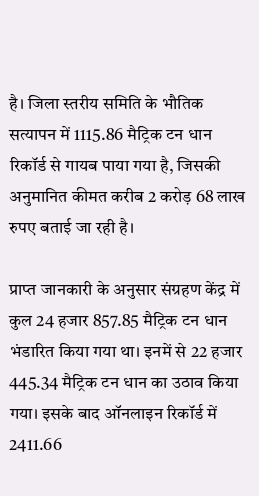है। जिला स्तरीय समिति के भौतिक सत्यापन में 1115.86 मैट्रिक टन धान रिकॉर्ड से गायब पाया गया है, जिसकी अनुमानित कीमत करीब 2 करोड़ 68 लाख रुपए बताई जा रही है।

प्राप्त जानकारी के अनुसार संग्रहण केंद्र में कुल 24 हजार 857.85 मैट्रिक टन धान भंडारित किया गया था। इनमें से 22 हजार 445.34 मैट्रिक टन धान का उठाव किया गया। इसके बाद ऑनलाइन रिकॉर्ड में 2411.66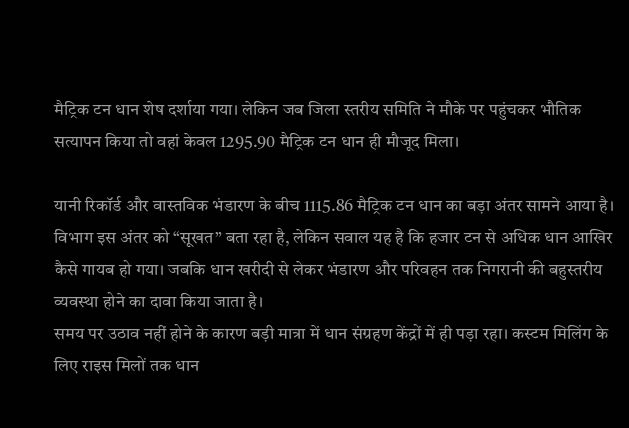मैट्रिक टन धान शेष दर्शाया गया। लेकिन जब जिला स्तरीय समिति ने मौके पर पहुंचकर भौतिक सत्यापन किया तो वहां केवल 1295.90 मैट्रिक टन धान ही मौजूद मिला।

यानी रिकॉर्ड और वास्तविक भंडारण के बीच 1115.86 मैट्रिक टन धान का बड़ा अंतर सामने आया है। विभाग इस अंतर को “सूखत” बता रहा है, लेकिन सवाल यह है कि हजार टन से अधिक धान आखिर कैसे गायब हो गया। जबकि धान खरीदी से लेकर भंडारण और परिवहन तक निगरानी की बहुस्तरीय व्यवस्था होने का दावा किया जाता है।
समय पर उठाव नहीं होने के कारण बड़ी मात्रा में धान संग्रहण केंद्रों में ही पड़ा रहा। कस्टम मिलिंग के लिए राइस मिलों तक धान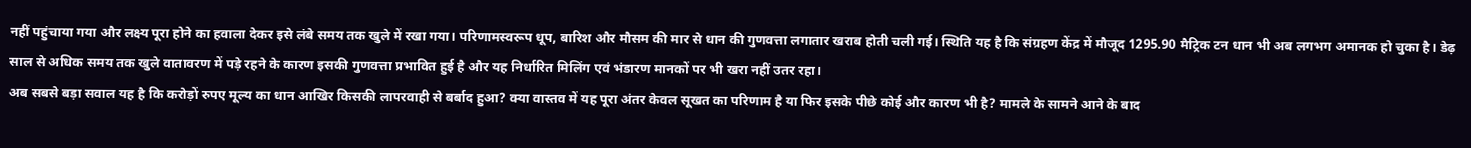नहीं पहुंचाया गया और लक्ष्य पूरा होने का हवाला देकर इसे लंबे समय तक खुले में रखा गया। परिणामस्वरूप धूप, बारिश और मौसम की मार से धान की गुणवत्ता लगातार खराब होती चली गई। स्थिति यह है कि संग्रहण केंद्र में मौजूद 1295.90 मैट्रिक टन धान भी अब लगभग अमानक हो चुका है। डेढ़ साल से अधिक समय तक खुले वातावरण में पड़े रहने के कारण इसकी गुणवत्ता प्रभावित हुई है और यह निर्धारित मिलिंग एवं भंडारण मानकों पर भी खरा नहीं उतर रहा।
अब सबसे बड़ा सवाल यह है कि करोड़ों रुपए मूल्य का धान आखिर किसकी लापरवाही से बर्बाद हुआ? क्या वास्तव में यह पूरा अंतर केवल सूखत का परिणाम है या फिर इसके पीछे कोई और कारण भी है? मामले के सामने आने के बाद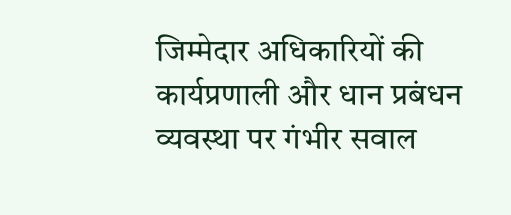जिम्मेदार अधिकारियों की कार्यप्रणाली और धान प्रबंधन व्यवस्था पर गंभीर सवाल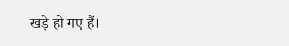खड़े हो गए हैं।